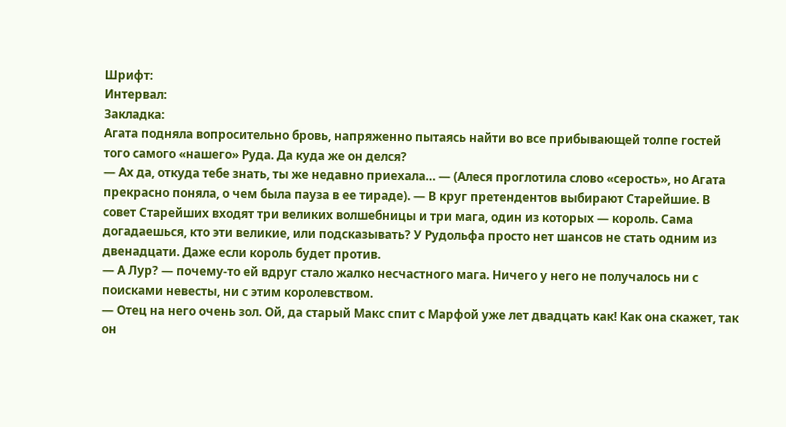Шрифт:
Интервал:
Закладка:
Агата подняла вопросительно бровь, напряженно пытаясь найти во все прибывающей толпе гостей того самого «нашего» Руда. Да куда же он делся?
— Ах да, откуда тебе знать, ты же недавно приехала… — (Алеся проглотила слово «серость», но Агата прекрасно поняла, о чем была пауза в ее тираде). — В круг претендентов выбирают Старейшие. В совет Старейших входят три великих волшебницы и три мага, один из которых — король. Сама догадаешься, кто эти великие, или подсказывать? У Рудольфа просто нет шансов не стать одним из двенадцати. Даже если король будет против.
— А Лур? — почему-то ей вдруг стало жалко несчастного мага. Ничего у него не получалось ни с поисками невесты, ни с этим королевством.
— Отец на него очень зол. Ой, да старый Макс спит с Марфой уже лет двадцать как! Как она скажет, так он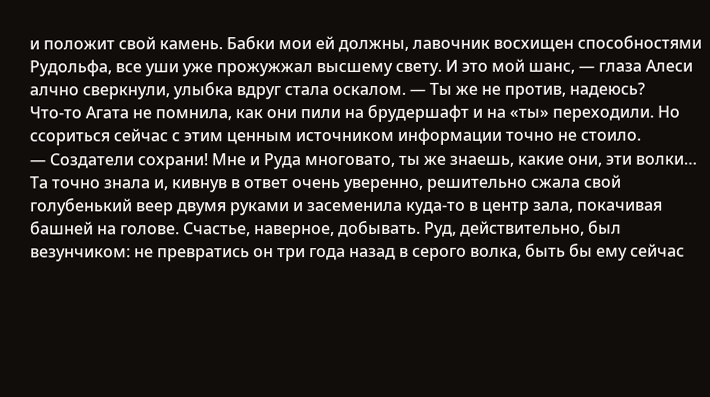и положит свой камень. Бабки мои ей должны, лавочник восхищен способностями Рудольфа, все уши уже прожужжал высшему свету. И это мой шанс, — глаза Алеси алчно сверкнули, улыбка вдруг стала оскалом. — Ты же не против, надеюсь?
Что-то Агата не помнила, как они пили на брудершафт и на «ты» переходили. Но ссориться сейчас с этим ценным источником информации точно не стоило.
— Создатели сохрани! Мне и Руда многовато, ты же знаешь, какие они, эти волки…
Та точно знала и, кивнув в ответ очень уверенно, решительно сжала свой голубенький веер двумя руками и засеменила куда-то в центр зала, покачивая башней на голове. Счастье, наверное, добывать. Руд, действительно, был везунчиком: не превратись он три года назад в серого волка, быть бы ему сейчас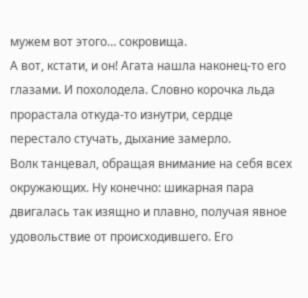мужем вот этого… сокровища.
А вот, кстати, и он! Агата нашла наконец-то его глазами. И похолодела. Словно корочка льда прорастала откуда-то изнутри, сердце перестало стучать, дыхание замерло.
Волк танцевал, обращая внимание на себя всех окружающих. Ну конечно: шикарная пара двигалась так изящно и плавно, получая явное удовольствие от происходившего. Его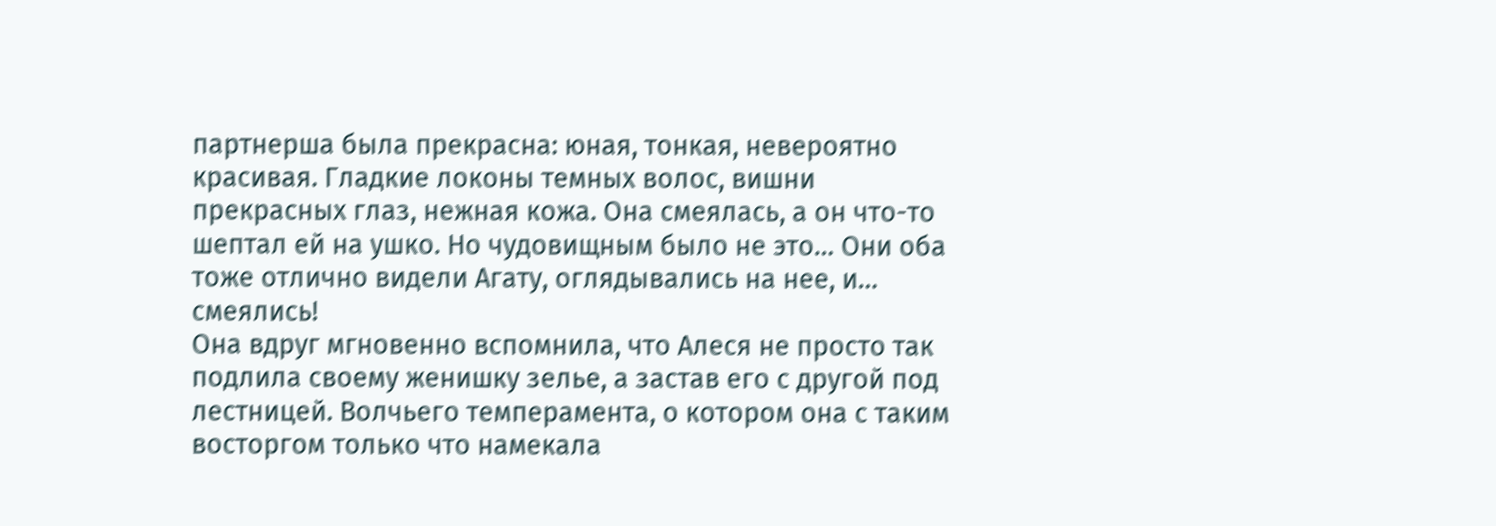партнерша была прекрасна: юная, тонкая, невероятно красивая. Гладкие локоны темных волос, вишни прекрасных глаз, нежная кожа. Она смеялась, а он что-то шептал ей на ушко. Но чудовищным было не это… Они оба тоже отлично видели Агату, оглядывались на нее, и… смеялись!
Она вдруг мгновенно вспомнила, что Алеся не просто так подлила своему женишку зелье, а застав его с другой под лестницей. Волчьего темперамента, о котором она с таким восторгом только что намекала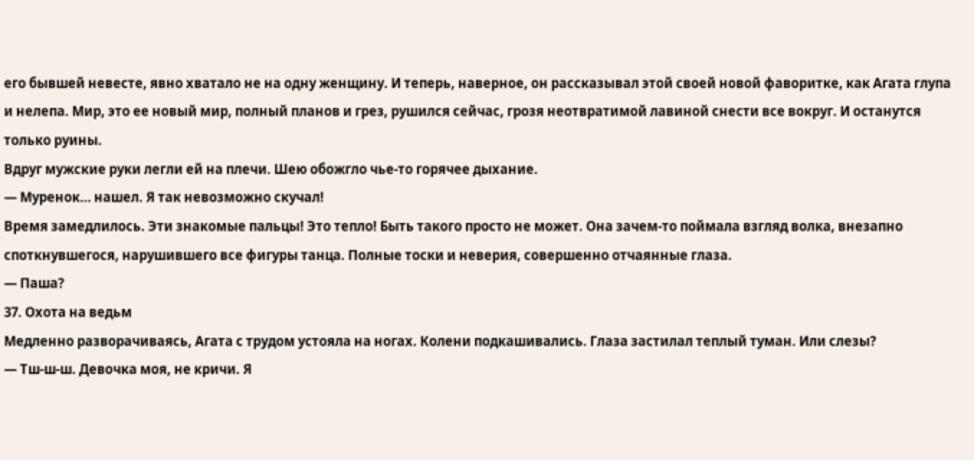его бывшей невесте, явно хватало не на одну женщину. И теперь, наверное, он рассказывал этой своей новой фаворитке, как Агата глупа и нелепа. Мир, это ее новый мир, полный планов и грез, рушился сейчас, грозя неотвратимой лавиной снести все вокруг. И останутся только руины.
Вдруг мужские руки легли ей на плечи. Шею обожгло чье-то горячее дыхание.
— Муренок… нашел. Я так невозможно скучал!
Время замедлилось. Эти знакомые пальцы! Это тепло! Быть такого просто не может. Она зачем-то поймала взгляд волка, внезапно споткнувшегося, нарушившего все фигуры танца. Полные тоски и неверия, совершенно отчаянные глаза.
— Паша?
37. Охота на ведьм
Медленно разворачиваясь, Агата с трудом устояла на ногах. Колени подкашивались. Глаза застилал теплый туман. Или слезы?
— Тш-ш-ш. Девочка моя, не кричи. Я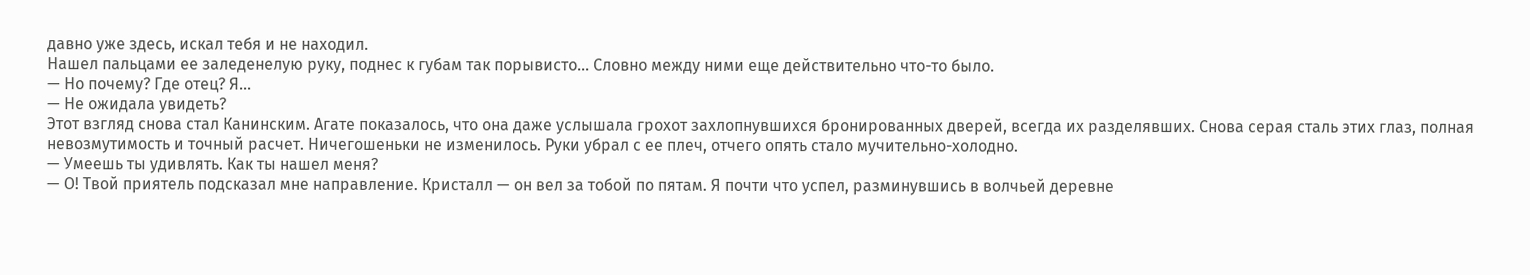давно уже здесь, искал тебя и не находил.
Нашел пальцами ее заледенелую руку, поднес к губам так порывисто… Словно между ними еще действительно что-то было.
— Но почему? Где отец? Я…
— Не ожидала увидеть?
Этот взгляд снова стал Канинским. Агате показалось, что она даже услышала грохот захлопнувшихся бронированных дверей, всегда их разделявших. Снова серая сталь этих глаз, полная невозмутимость и точный расчет. Ничегошеньки не изменилось. Руки убрал с ее плеч, отчего опять стало мучительно-холодно.
— Умеешь ты удивлять. Как ты нашел меня?
— О! Твой приятель подсказал мне направление. Кристалл — он вел за тобой по пятам. Я почти что успел, разминувшись в волчьей деревне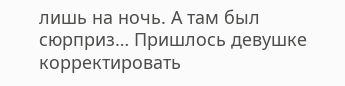лишь на ночь. А там был сюрприз… Пришлось девушке корректировать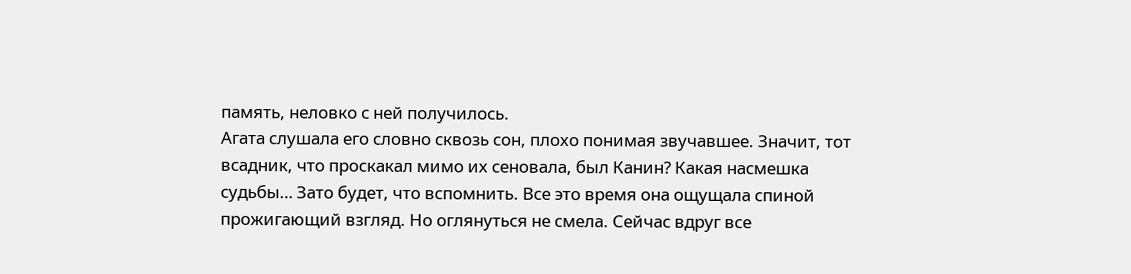память, неловко с ней получилось.
Агата слушала его словно сквозь сон, плохо понимая звучавшее. Значит, тот всадник, что проскакал мимо их сеновала, был Канин? Какая насмешка судьбы… Зато будет, что вспомнить. Все это время она ощущала спиной прожигающий взгляд. Но оглянуться не смела. Сейчас вдруг все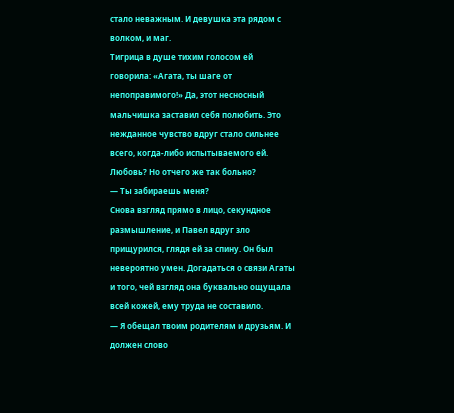стало неважным. И девушка эта рядом с волком, и маг.
Тигрица в душе тихим голосом ей говорила: «Агата, ты шаге от непоправимого!» Да, этот несносный мальчишка заставил себя полюбить. Это нежданное чувство вдруг стало сильнее всего, когда-либо испытываемого ей. Любовь? Но отчего же так больно?
— Ты забираешь меня?
Снова взгляд прямо в лицо, секундное размышление, и Павел вдруг зло прищурился, глядя ей за спину. Он был невероятно умен. Догадаться о связи Агаты и того, чей взгляд она буквально ощущала всей кожей, ему труда не составило.
— Я обещал твоим родителям и друзьям. И должен слово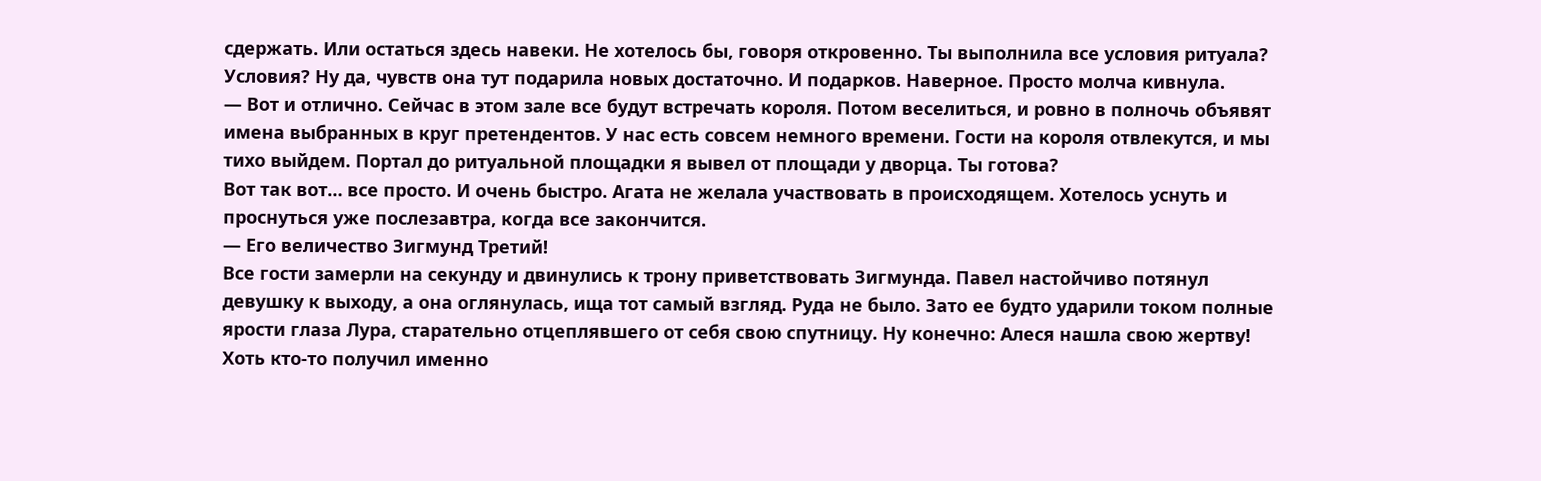сдержать. Или остаться здесь навеки. Не хотелось бы, говоря откровенно. Ты выполнила все условия ритуала?
Условия? Ну да, чувств она тут подарила новых достаточно. И подарков. Наверное. Просто молча кивнула.
— Вот и отлично. Сейчас в этом зале все будут встречать короля. Потом веселиться, и ровно в полночь объявят имена выбранных в круг претендентов. У нас есть совсем немного времени. Гости на короля отвлекутся, и мы тихо выйдем. Портал до ритуальной площадки я вывел от площади у дворца. Ты готова?
Вот так вот… все просто. И очень быстро. Агата не желала участвовать в происходящем. Хотелось уснуть и проснуться уже послезавтра, когда все закончится.
— Его величество Зигмунд Третий!
Все гости замерли на секунду и двинулись к трону приветствовать Зигмунда. Павел настойчиво потянул девушку к выходу, а она оглянулась, ища тот самый взгляд. Руда не было. Зато ее будто ударили током полные ярости глаза Лура, старательно отцеплявшего от себя свою спутницу. Ну конечно: Алеся нашла свою жертву! Хоть кто-то получил именно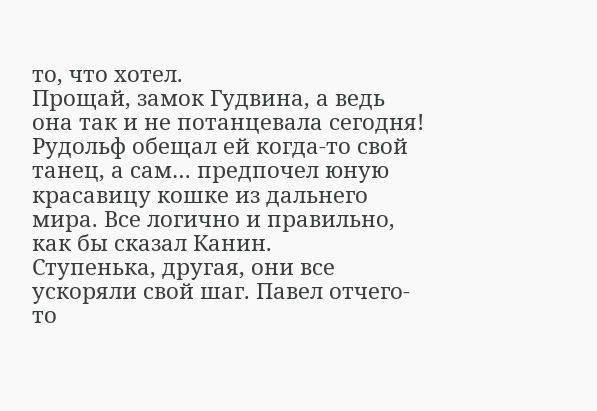то, что хотел.
Прощай, замок Гудвина, а ведь она так и не потанцевала сегодня! Рудольф обещал ей когда-то свой танец, а сам… предпочел юную красавицу кошке из дальнего мира. Все логично и правильно, как бы сказал Канин.
Ступенька, другая, они все ускоряли свой шаг. Павел отчего-то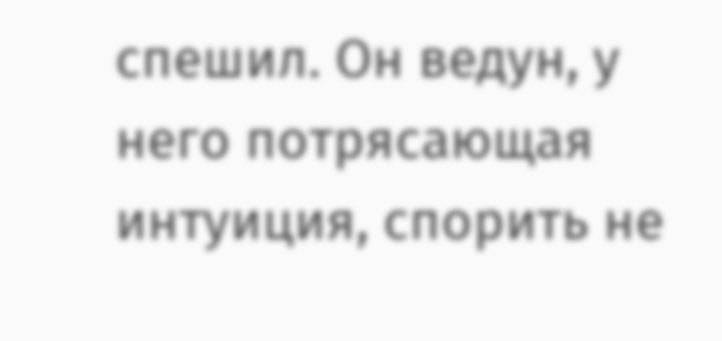спешил. Он ведун, у него потрясающая интуиция, спорить не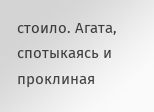стоило. Агата, спотыкаясь и проклиная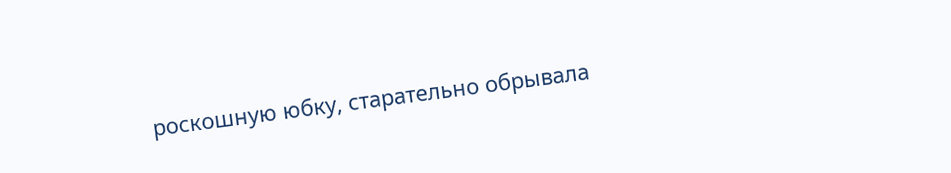роскошную юбку, старательно обрывала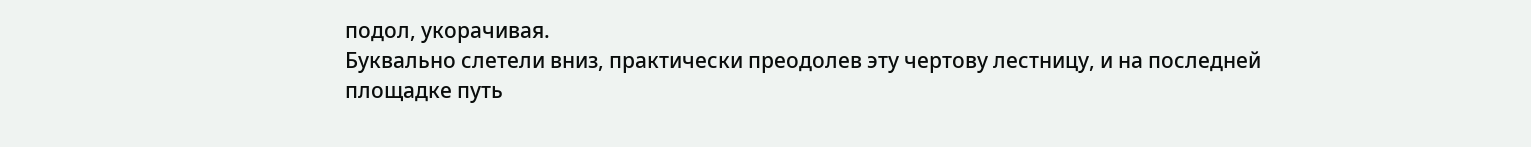подол, укорачивая.
Буквально слетели вниз, практически преодолев эту чертову лестницу, и на последней площадке путь